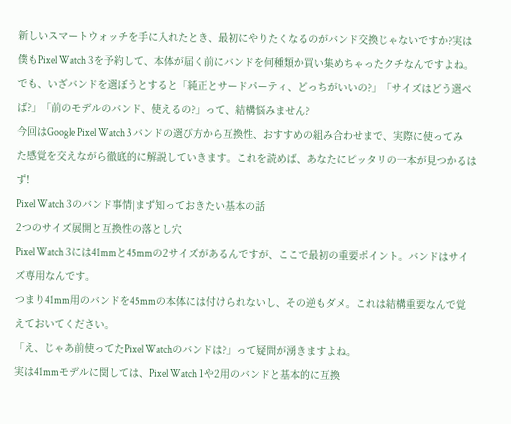新しいスマートウォッチを手に入れたとき、最初にやりたくなるのがバンド交換じゃないですか?実は僕もPixel Watch 3を予約して、本体が届く前にバンドを何種類か買い集めちゃったクチなんですよね。
でも、いざバンドを選ぼうとすると「純正とサードパーティ、どっちがいいの?」「サイズはどう選べば?」「前のモデルのバンド、使えるの?」って、結構悩みません?
今回はGoogle Pixel Watch 3 バンドの選び方から互換性、おすすめの組み合わせまで、実際に使ってみた感覚を交えながら徹底的に解説していきます。これを読めば、あなたにピッタリの一本が見つかるはず!
Pixel Watch 3のバンド事情|まず知っておきたい基本の話
2つのサイズ展開と互換性の落とし穴
Pixel Watch 3には41mmと45mmの2サイズがあるんですが、ここで最初の重要ポイント。バンドはサイズ専用なんです。
つまり41mm用のバンドを45mmの本体には付けられないし、その逆もダメ。これは結構重要なんで覚えておいてください。
「え、じゃあ前使ってたPixel Watchのバンドは?」って疑問が湧きますよね。
実は41mmモデルに関しては、Pixel Watch 1や2用のバンドと基本的に互換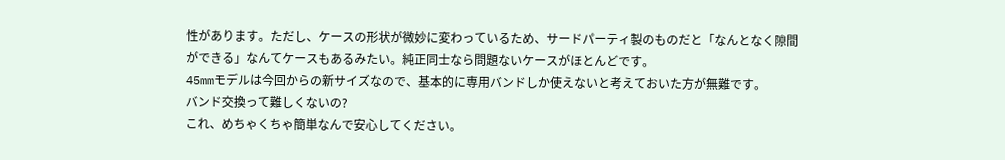性があります。ただし、ケースの形状が微妙に変わっているため、サードパーティ製のものだと「なんとなく隙間ができる」なんてケースもあるみたい。純正同士なら問題ないケースがほとんどです。
45mmモデルは今回からの新サイズなので、基本的に専用バンドしか使えないと考えておいた方が無難です。
バンド交換って難しくないの?
これ、めちゃくちゃ簡単なんで安心してください。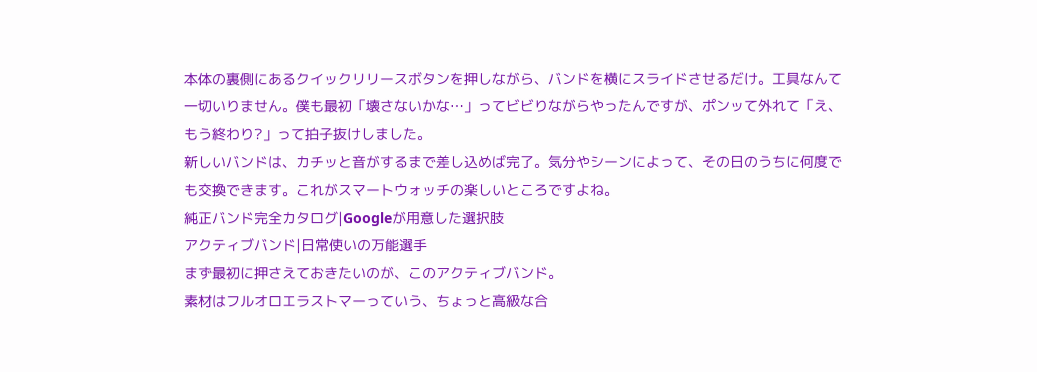本体の裏側にあるクイックリリースボタンを押しながら、バンドを横にスライドさせるだけ。工具なんて一切いりません。僕も最初「壊さないかな…」ってビビりながらやったんですが、ポンッて外れて「え、もう終わり?」って拍子抜けしました。
新しいバンドは、カチッと音がするまで差し込めば完了。気分やシーンによって、その日のうちに何度でも交換できます。これがスマートウォッチの楽しいところですよね。
純正バンド完全カタログ|Googleが用意した選択肢
アクティブバンド|日常使いの万能選手
まず最初に押さえておきたいのが、このアクティブバンド。
素材はフルオロエラストマーっていう、ちょっと高級な合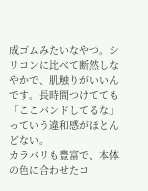成ゴムみたいなやつ。シリコンに比べて断然しなやかで、肌触りがいいんです。長時間つけてても「ここバンドしてるな」っていう違和感がほとんどない。
カラバリも豊富で、本体の色に合わせたコ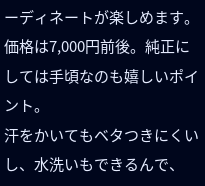ーディネートが楽しめます。価格は7,000円前後。純正にしては手頃なのも嬉しいポイント。
汗をかいてもベタつきにくいし、水洗いもできるんで、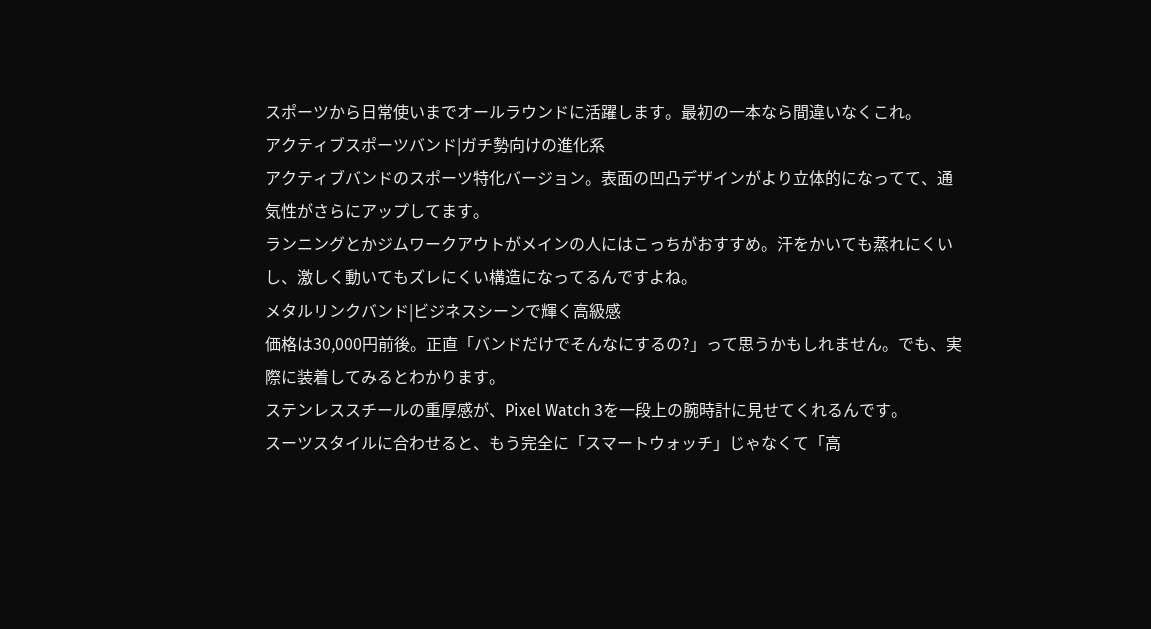スポーツから日常使いまでオールラウンドに活躍します。最初の一本なら間違いなくこれ。
アクティブスポーツバンド|ガチ勢向けの進化系
アクティブバンドのスポーツ特化バージョン。表面の凹凸デザインがより立体的になってて、通気性がさらにアップしてます。
ランニングとかジムワークアウトがメインの人にはこっちがおすすめ。汗をかいても蒸れにくいし、激しく動いてもズレにくい構造になってるんですよね。
メタルリンクバンド|ビジネスシーンで輝く高級感
価格は30,000円前後。正直「バンドだけでそんなにするの?」って思うかもしれません。でも、実際に装着してみるとわかります。
ステンレススチールの重厚感が、Pixel Watch 3を一段上の腕時計に見せてくれるんです。
スーツスタイルに合わせると、もう完全に「スマートウォッチ」じゃなくて「高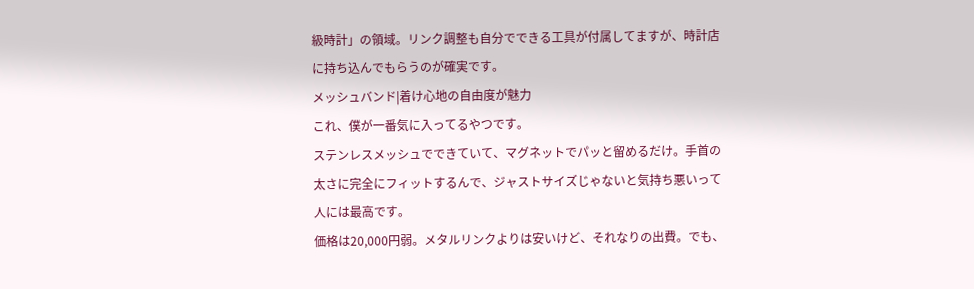級時計」の領域。リンク調整も自分でできる工具が付属してますが、時計店に持ち込んでもらうのが確実です。
メッシュバンド|着け心地の自由度が魅力
これ、僕が一番気に入ってるやつです。
ステンレスメッシュでできていて、マグネットでパッと留めるだけ。手首の太さに完全にフィットするんで、ジャストサイズじゃないと気持ち悪いって人には最高です。
価格は20,000円弱。メタルリンクよりは安いけど、それなりの出費。でも、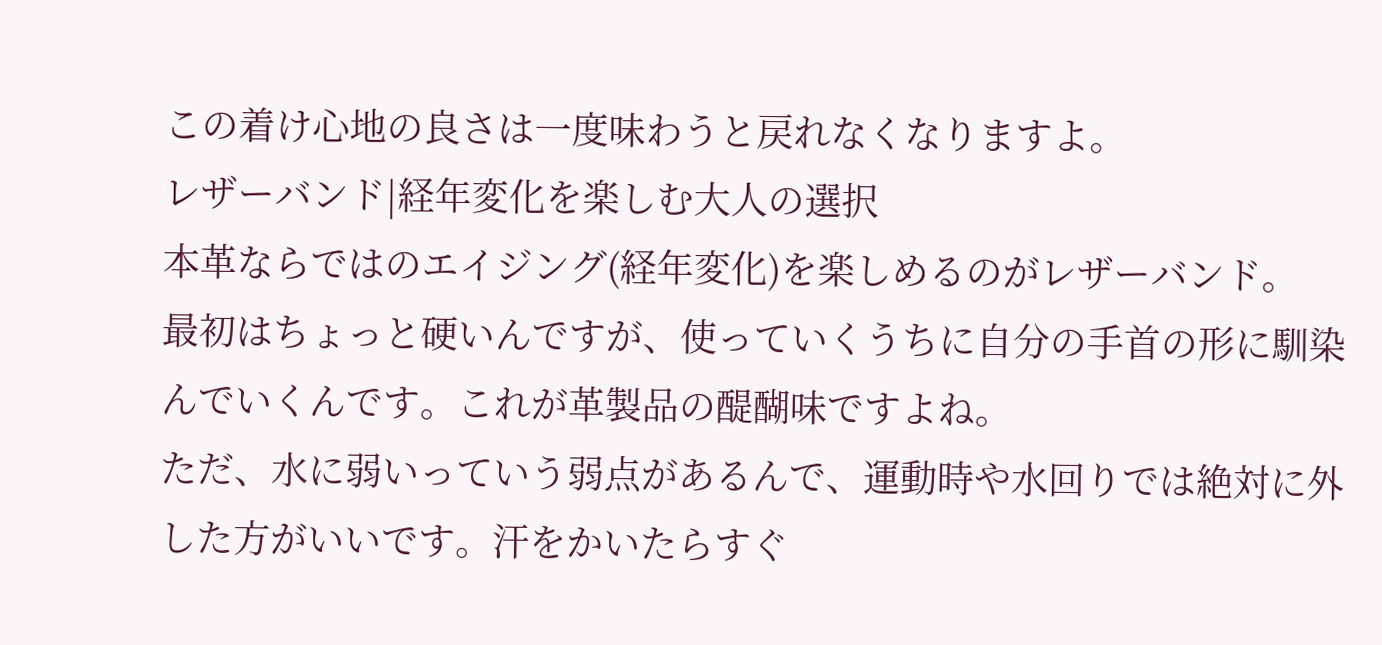この着け心地の良さは一度味わうと戻れなくなりますよ。
レザーバンド|経年変化を楽しむ大人の選択
本革ならではのエイジング(経年変化)を楽しめるのがレザーバンド。
最初はちょっと硬いんですが、使っていくうちに自分の手首の形に馴染んでいくんです。これが革製品の醍醐味ですよね。
ただ、水に弱いっていう弱点があるんで、運動時や水回りでは絶対に外した方がいいです。汗をかいたらすぐ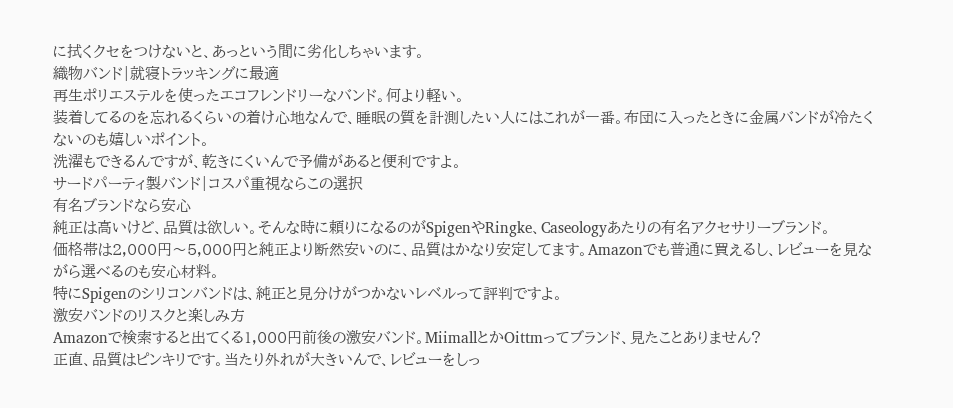に拭くクセをつけないと、あっという間に劣化しちゃいます。
織物バンド|就寝トラッキングに最適
再生ポリエステルを使ったエコフレンドリーなバンド。何より軽い。
装着してるのを忘れるくらいの着け心地なんで、睡眠の質を計測したい人にはこれが一番。布団に入ったときに金属バンドが冷たくないのも嬉しいポイント。
洗濯もできるんですが、乾きにくいんで予備があると便利ですよ。
サードパーティ製バンド|コスパ重視ならこの選択
有名ブランドなら安心
純正は高いけど、品質は欲しい。そんな時に頼りになるのがSpigenやRingke、Caseologyあたりの有名アクセサリーブランド。
価格帯は2,000円〜5,000円と純正より断然安いのに、品質はかなり安定してます。Amazonでも普通に買えるし、レビューを見ながら選べるのも安心材料。
特にSpigenのシリコンバンドは、純正と見分けがつかないレベルって評判ですよ。
激安バンドのリスクと楽しみ方
Amazonで検索すると出てくる1,000円前後の激安バンド。MiimallとかOittmってブランド、見たことありません?
正直、品質はピンキリです。当たり外れが大きいんで、レビューをしっ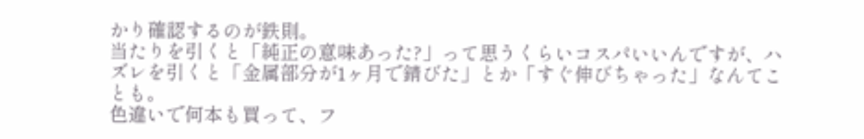かり確認するのが鉄則。
当たりを引くと「純正の意味あった?」って思うくらいコスパいいんですが、ハズレを引くと「金属部分が1ヶ月で錆びた」とか「すぐ伸びちゃった」なんてことも。
色違いで何本も買って、フ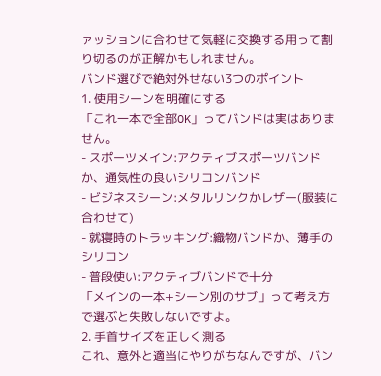ァッションに合わせて気軽に交換する用って割り切るのが正解かもしれません。
バンド選びで絶対外せない3つのポイント
1. 使用シーンを明確にする
「これ一本で全部OK」ってバンドは実はありません。
- スポーツメイン:アクティブスポーツバンドか、通気性の良いシリコンバンド
- ビジネスシーン:メタルリンクかレザー(服装に合わせて)
- 就寝時のトラッキング:織物バンドか、薄手のシリコン
- 普段使い:アクティブバンドで十分
「メインの一本+シーン別のサブ」って考え方で選ぶと失敗しないですよ。
2. 手首サイズを正しく測る
これ、意外と適当にやりがちなんですが、バン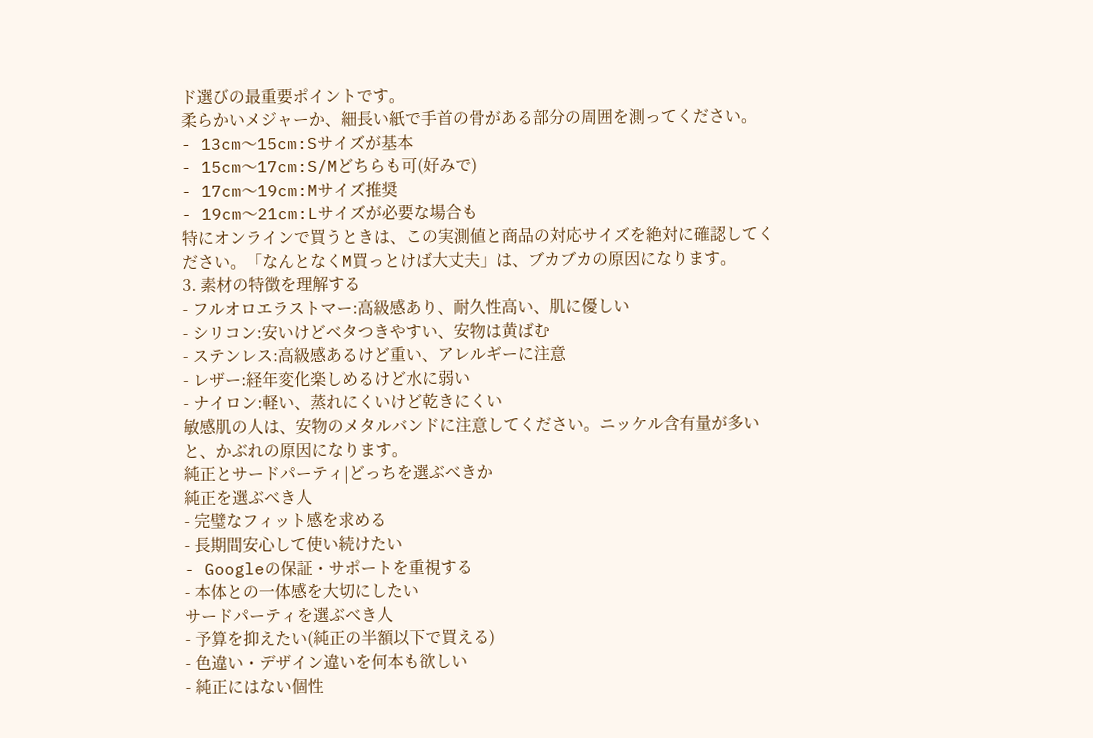ド選びの最重要ポイントです。
柔らかいメジャーか、細長い紙で手首の骨がある部分の周囲を測ってください。
- 13cm〜15cm:Sサイズが基本
- 15cm〜17cm:S/Mどちらも可(好みで)
- 17cm〜19cm:Mサイズ推奨
- 19cm〜21cm:Lサイズが必要な場合も
特にオンラインで買うときは、この実測値と商品の対応サイズを絶対に確認してください。「なんとなくM買っとけば大丈夫」は、ブカブカの原因になります。
3. 素材の特徴を理解する
- フルオロエラストマー:高級感あり、耐久性高い、肌に優しい
- シリコン:安いけどベタつきやすい、安物は黄ばむ
- ステンレス:高級感あるけど重い、アレルギーに注意
- レザー:経年変化楽しめるけど水に弱い
- ナイロン:軽い、蒸れにくいけど乾きにくい
敏感肌の人は、安物のメタルバンドに注意してください。ニッケル含有量が多いと、かぶれの原因になります。
純正とサードパーティ|どっちを選ぶべきか
純正を選ぶべき人
- 完璧なフィット感を求める
- 長期間安心して使い続けたい
- Googleの保証・サポートを重視する
- 本体との一体感を大切にしたい
サードパーティを選ぶべき人
- 予算を抑えたい(純正の半額以下で買える)
- 色違い・デザイン違いを何本も欲しい
- 純正にはない個性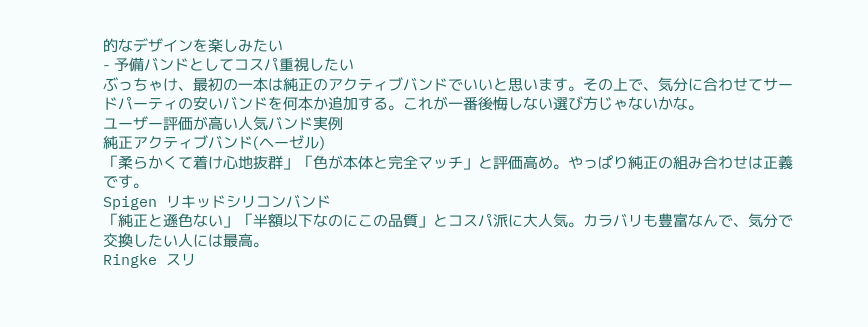的なデザインを楽しみたい
- 予備バンドとしてコスパ重視したい
ぶっちゃけ、最初の一本は純正のアクティブバンドでいいと思います。その上で、気分に合わせてサードパーティの安いバンドを何本か追加する。これが一番後悔しない選び方じゃないかな。
ユーザー評価が高い人気バンド実例
純正アクティブバンド(ヘーゼル)
「柔らかくて着け心地抜群」「色が本体と完全マッチ」と評価高め。やっぱり純正の組み合わせは正義です。
Spigen リキッドシリコンバンド
「純正と遜色ない」「半額以下なのにこの品質」とコスパ派に大人気。カラバリも豊富なんで、気分で交換したい人には最高。
Ringke スリ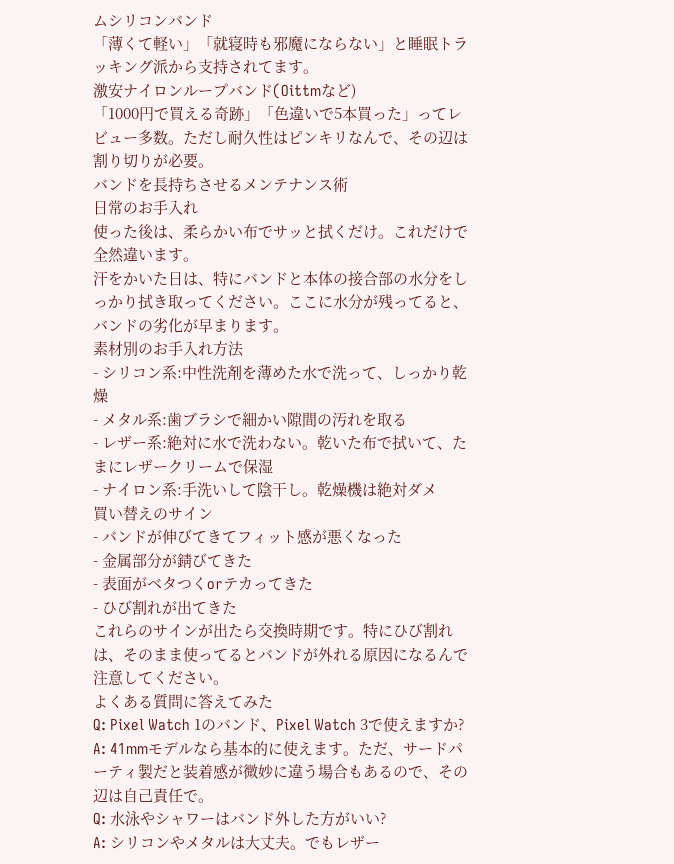ムシリコンバンド
「薄くて軽い」「就寝時も邪魔にならない」と睡眠トラッキング派から支持されてます。
激安ナイロンループバンド(Oittmなど)
「1000円で買える奇跡」「色違いで5本買った」ってレビュー多数。ただし耐久性はピンキリなんで、その辺は割り切りが必要。
バンドを長持ちさせるメンテナンス術
日常のお手入れ
使った後は、柔らかい布でサッと拭くだけ。これだけで全然違います。
汗をかいた日は、特にバンドと本体の接合部の水分をしっかり拭き取ってください。ここに水分が残ってると、バンドの劣化が早まります。
素材別のお手入れ方法
- シリコン系:中性洗剤を薄めた水で洗って、しっかり乾燥
- メタル系:歯ブラシで細かい隙間の汚れを取る
- レザー系:絶対に水で洗わない。乾いた布で拭いて、たまにレザークリームで保湿
- ナイロン系:手洗いして陰干し。乾燥機は絶対ダメ
買い替えのサイン
- バンドが伸びてきてフィット感が悪くなった
- 金属部分が錆びてきた
- 表面がベタつくorテカってきた
- ひび割れが出てきた
これらのサインが出たら交換時期です。特にひび割れは、そのまま使ってるとバンドが外れる原因になるんで注意してください。
よくある質問に答えてみた
Q: Pixel Watch 1のバンド、Pixel Watch 3で使えますか?
A: 41mmモデルなら基本的に使えます。ただ、サードパーティ製だと装着感が微妙に違う場合もあるので、その辺は自己責任で。
Q: 水泳やシャワーはバンド外した方がいい?
A: シリコンやメタルは大丈夫。でもレザー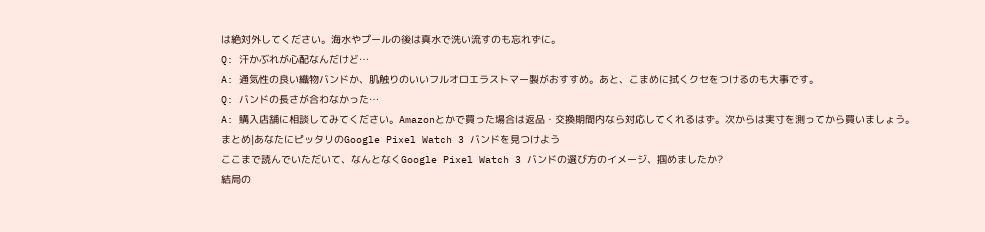は絶対外してください。海水やプールの後は真水で洗い流すのも忘れずに。
Q: 汗かぶれが心配なんだけど…
A: 通気性の良い織物バンドか、肌触りのいいフルオロエラストマー製がおすすめ。あと、こまめに拭くクセをつけるのも大事です。
Q: バンドの長さが合わなかった…
A: 購入店舗に相談してみてください。Amazonとかで買った場合は返品・交換期間内なら対応してくれるはず。次からは実寸を測ってから買いましょう。
まとめ|あなたにピッタリのGoogle Pixel Watch 3 バンドを見つけよう
ここまで読んでいただいて、なんとなくGoogle Pixel Watch 3 バンドの選び方のイメージ、掴めましたか?
結局の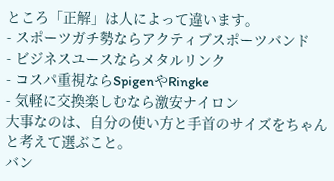ところ「正解」は人によって違います。
- スポーツガチ勢ならアクティブスポーツバンド
- ビジネスユースならメタルリンク
- コスパ重視ならSpigenやRingke
- 気軽に交換楽しむなら激安ナイロン
大事なのは、自分の使い方と手首のサイズをちゃんと考えて選ぶこと。
バン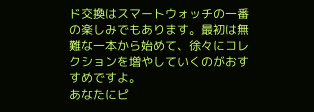ド交換はスマートウォッチの一番の楽しみでもあります。最初は無難な一本から始めて、徐々にコレクションを増やしていくのがおすすめですよ。
あなたにピ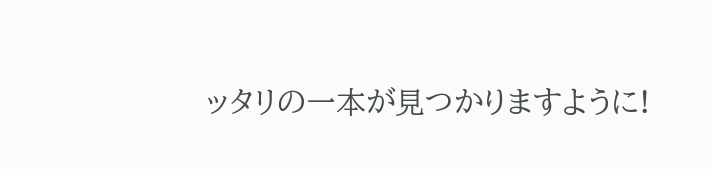ッタリの一本が見つかりますように!